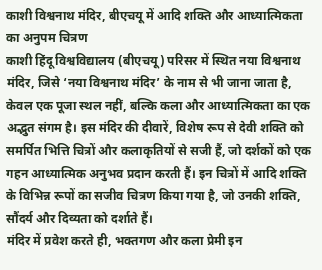काशी विश्वनाथ मंदिर, बीएचयू में आदि शक्ति और आध्यात्मिकता का अनुपम चित्रण
काशी हिंदू विश्वविद्यालय (बीएचयू) परिसर में स्थित नया विश्वनाथ मंदिर, जिसे ‘नया विश्वनाथ मंदिर’ के नाम से भी जाना जाता है, केवल एक पूजा स्थल नहीं, बल्कि कला और आध्यात्मिकता का एक अद्भुत संगम है। इस मंदिर की दीवारें, विशेष रूप से देवी शक्ति को समर्पित भित्ति चित्रों और कलाकृतियों से सजी हैं, जो दर्शकों को एक गहन आध्यात्मिक अनुभव प्रदान करती हैं। इन चित्रों में आदि शक्ति के विभिन्न रूपों का सजीव चित्रण किया गया है, जो उनकी शक्ति, सौंदर्य और दिव्यता को दर्शाते हैं।
मंदिर में प्रवेश करते ही, भक्तगण और कला प्रेमी इन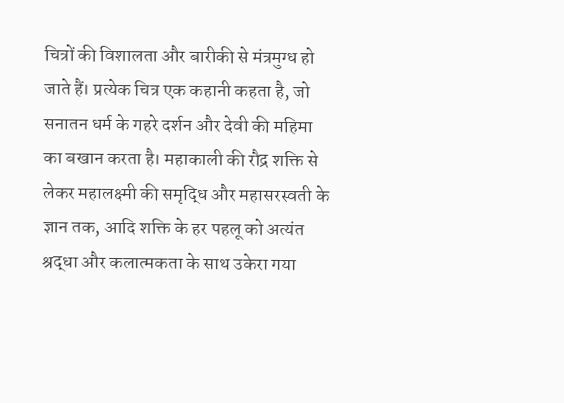चित्रों की विशालता और बारीकी से मंत्रमुग्ध हो जाते हैं। प्रत्येक चित्र एक कहानी कहता है, जो सनातन धर्म के गहरे दर्शन और देवी की महिमा का बखान करता है। महाकाली की रौद्र शक्ति से लेकर महालक्ष्मी की समृद्धि और महासरस्वती के ज्ञान तक, आदि शक्ति के हर पहलू को अत्यंत श्रद्धा और कलात्मकता के साथ उकेरा गया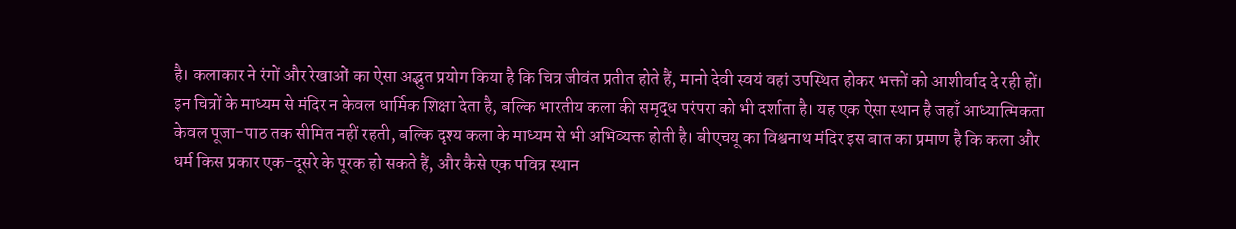है। कलाकार ने रंगों और रेखाओं का ऐसा अद्भुत प्रयोग किया है कि चित्र जीवंत प्रतीत होते हैं, मानो देवी स्वयं वहां उपस्थित होकर भक्तों को आशीर्वाद दे रही हों।
इन चित्रों के माध्यम से मंदिर न केवल धार्मिक शिक्षा देता है, बल्कि भारतीय कला की समृद्ध परंपरा को भी दर्शाता है। यह एक ऐसा स्थान है जहाँ आध्यात्मिकता केवल पूजा-पाठ तक सीमित नहीं रहती, बल्कि दृश्य कला के माध्यम से भी अभिव्यक्त होती है। बीएचयू का विश्वनाथ मंदिर इस बात का प्रमाण है कि कला और धर्म किस प्रकार एक-दूसरे के पूरक हो सकते हैं, और कैसे एक पवित्र स्थान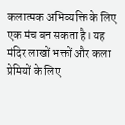कलात्मक अभिव्यक्ति के लिए एक मंच बन सकता है। यह मंदिर लाखों भक्तों और कला प्रेमियों के लिए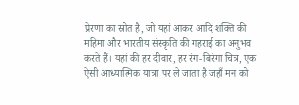प्रेरणा का स्रोत है, जो यहां आकर आदि शक्ति की महिमा और भारतीय संस्कृति की गहराई का अनुभव करते हैं। यहां की हर दीवार, हर रंग-बिरंगा चित्र, एक ऐसी आध्यात्मिक यात्रा पर ले जाता है जहाँ मन को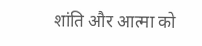शांति और आत्मा को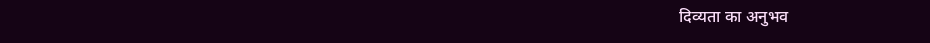दिव्यता का अनुभव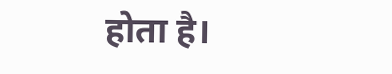होता है।